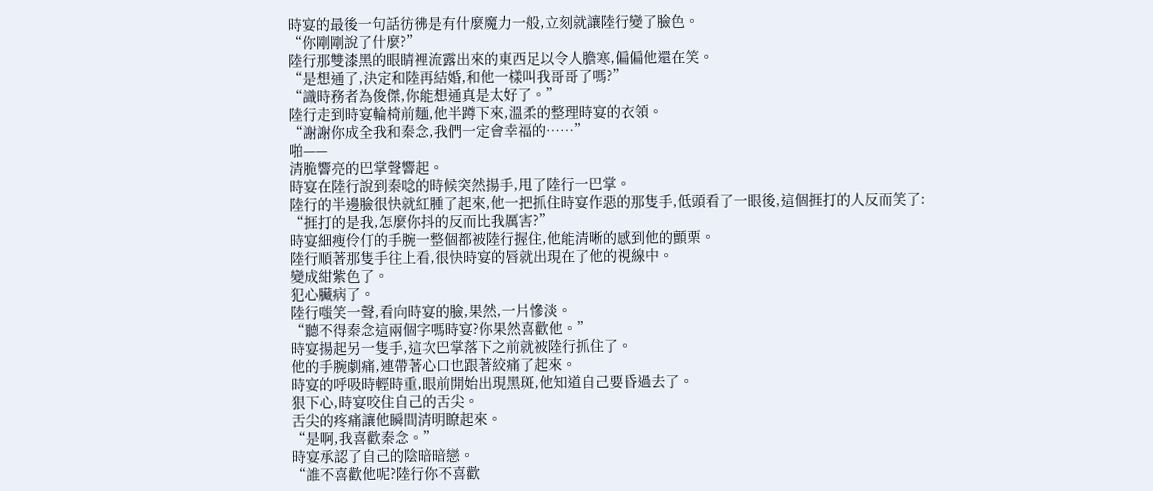時宴的最後一句話彷彿是有什麼魔力一般,立刻就讓陸行變了臉色。
“你剛剛說了什麼?”
陸行那雙漆黑的眼睛裡流露出來的東西足以令人膽寒,偏偏他還在笑。
“是想通了,決定和陸再結婚,和他一樣叫我哥哥了嗎?”
“識時務者為俊傑,你能想通真是太好了。”
陸行走到時宴輪椅前麵,他半蹲下來,溫柔的整理時宴的衣領。
“謝謝你成全我和秦念,我們一定會幸福的……”
啪——
清脆響亮的巴掌聲響起。
時宴在陸行說到秦唸的時候突然揚手,甩了陸行一巴掌。
陸行的半邊臉很快就紅腫了起來,他一把抓住時宴作惡的那隻手,低頭看了一眼後,這個捱打的人反而笑了:
“捱打的是我,怎麼你抖的反而比我厲害?”
時宴細瘦伶仃的手腕一整個都被陸行握住,他能清晰的感到他的顫栗。
陸行順著那隻手往上看,很快時宴的唇就出現在了他的視線中。
變成紺紫色了。
犯心臟病了。
陸行嗤笑一聲,看向時宴的臉,果然,一片慘淡。
“聽不得秦念這兩個字嗎時宴?你果然喜歡他。”
時宴揚起另一隻手,這次巴掌落下之前就被陸行抓住了。
他的手腕劇痛,連帶著心口也跟著絞痛了起來。
時宴的呼吸時輕時重,眼前開始出現黑斑,他知道自己要昏過去了。
狠下心,時宴咬住自己的舌尖。
舌尖的疼痛讓他瞬間清明瞭起來。
“是啊,我喜歡秦念。”
時宴承認了自己的陰暗暗戀。
“誰不喜歡他呢?陸行你不喜歡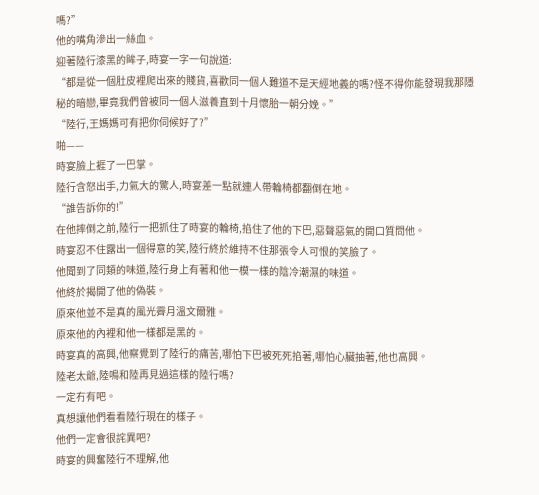嗎?”
他的嘴角滲出一絲血。
迎著陸行漆黑的眸子,時宴一字一句說道:
“都是從一個肚皮裡爬出來的賤貨,喜歡同一個人難道不是天經地義的嗎?怪不得你能發現我那隱秘的暗戀,畢竟我們曾被同一個人滋養直到十月懷胎一朝分娩。”
“陸行,王媽媽可有把你伺候好了?”
啪——
時宴臉上捱了一巴掌。
陸行含怒出手,力氣大的驚人,時宴差一點就連人帶輪椅都翻倒在地。
“誰告訴你的!”
在他摔倒之前,陸行一把抓住了時宴的輪椅,掐住了他的下巴,惡聲惡氣的開口質問他。
時宴忍不住露出一個得意的笑,陸行終於維持不住那張令人可恨的笑臉了。
他聞到了同類的味道,陸行身上有著和他一模一樣的陰冷潮濕的味道。
他終於揭開了他的偽裝。
原來他並不是真的風光霽月溫文爾雅。
原來他的內裡和他一樣都是黑的。
時宴真的高興,他察覺到了陸行的痛苦,哪怕下巴被死死掐著,哪怕心臟抽著,他也高興。
陸老太爺,陸鳴和陸再見過這樣的陸行嗎?
一定冇有吧。
真想讓他們看看陸行現在的樣子。
他們一定會很詫異吧?
時宴的興奮陸行不理解,他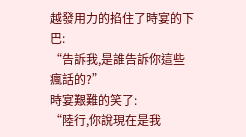越發用力的掐住了時宴的下巴:
“告訴我,是誰告訴你這些瘋話的?”
時宴艱難的笑了:
“陸行,你說現在是我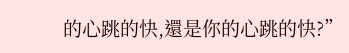的心跳的快,還是你的心跳的快?”